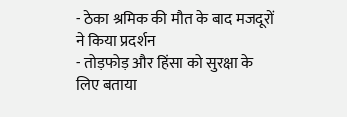- ठेका श्रमिक की मौत के बाद मजदूरों ने किया प्रदर्शन
- तोड़फोड़ और हिंसा को सुरक्षा के लिए बताया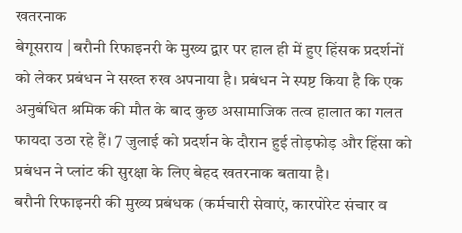खतरनाक
बेगूसराय | बरौनी रिफाइनरी के मुख्य द्वार पर हाल ही में हुए हिंसक प्रदर्शनों को लेकर प्रबंधन ने सख्त रुख अपनाया है। प्रबंधन ने स्पष्ट किया है कि एक अनुबंधित श्रमिक की मौत के बाद कुछ असामाजिक तत्व हालात का गलत फायदा उठा रहे हैं। 7 जुलाई को प्रदर्शन के दौरान हुई तोड़फोड़ और हिंसा को प्रबंधन ने प्लांट की सुरक्षा के लिए बेहद खतरनाक बताया है।
बरौनी रिफाइनरी की मुख्य प्रबंधक (कर्मचारी सेवाएं, कारपोरेट संचार व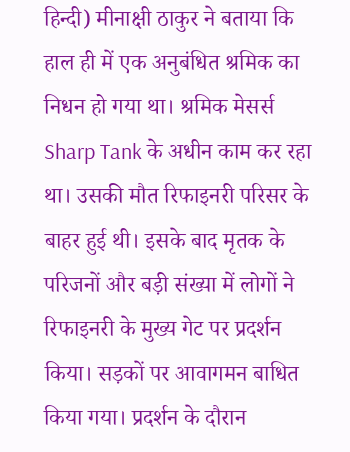हिन्दी) मीनाक्षी ठाकुर ने बताया कि हाल ही में एक अनुबंधित श्रमिक का निधन हो गया था। श्रमिक मेसर्स Sharp Tank के अधीन काम कर रहा था। उसकी मौत रिफाइनरी परिसर के बाहर हुई थी। इसके बाद मृतक के परिजनों और बड़ी संख्या में लोगों ने रिफाइनरी के मुख्य गेट पर प्रदर्शन किया। सड़कों पर आवागमन बाधित किया गया। प्रदर्शन के दौरान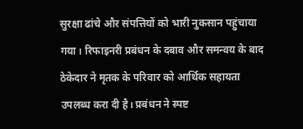सुरक्षा ढांचे और संपत्तियों को भारी नुकसान पहुंचाया गया। रिफाइनरी प्रबंधन के दबाव और समन्वय के बाद ठेकेदार ने मृतक के परिवार को आर्थिक सहायता उपलब्ध करा दी है। प्रबंधन ने स्पष्ट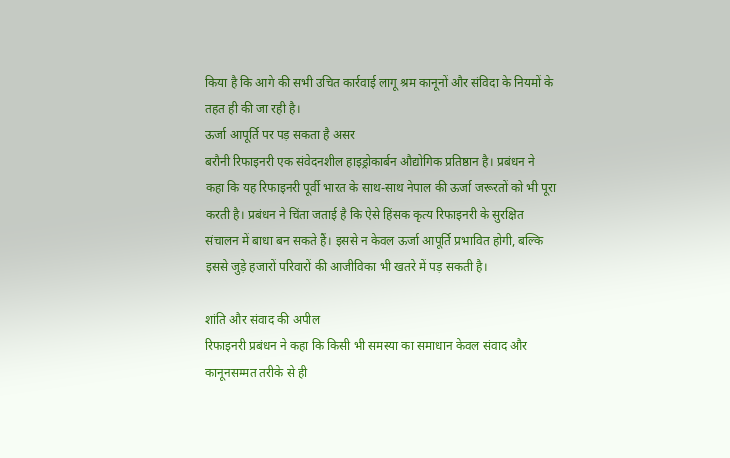किया है कि आगे की सभी उचित कार्रवाई लागू श्रम कानूनों और संविदा के नियमों के तहत ही की जा रही है।
ऊर्जा आपूर्ति पर पड़ सकता है असर
बरौनी रिफाइनरी एक संवेदनशील हाइड्रोकार्बन औद्योगिक प्रतिष्ठान है। प्रबंधन ने कहा कि यह रिफाइनरी पूर्वी भारत के साथ-साथ नेपाल की ऊर्जा जरूरतों को भी पूरा करती है। प्रबंधन ने चिंता जताई है कि ऐसे हिंसक कृत्य रिफाइनरी के सुरक्षित संचालन में बाधा बन सकते हैं। इससे न केवल ऊर्जा आपूर्ति प्रभावित होगी, बल्कि इससे जुड़े हजारों परिवारों की आजीविका भी खतरे में पड़ सकती है।

शांति और संवाद की अपील
रिफाइनरी प्रबंधन ने कहा कि किसी भी समस्या का समाधान केवल संवाद और कानूनसम्मत तरीके से ही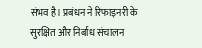संभव है। प्रबंधन ने रिफाइनरी के सुरक्षित और निर्बाध संचालन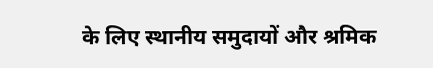के लिए स्थानीय समुदायों और श्रमिक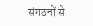संगठनों से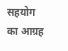सहयोग का आग्रह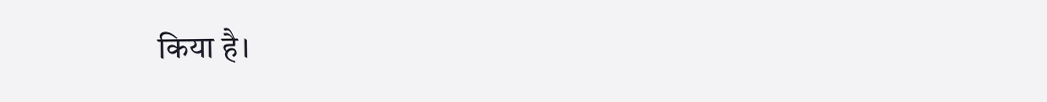किया है।